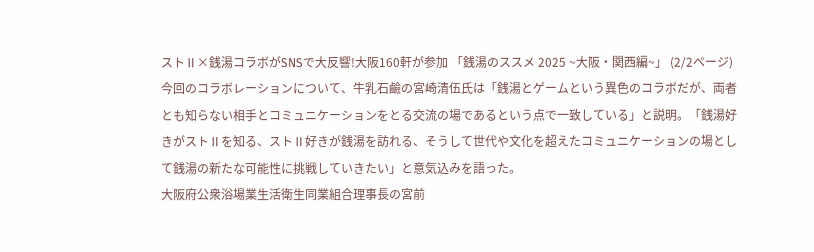ストⅡ×銭湯コラボがSNSで大反響!大阪160軒が参加 「銭湯のススメ 2025 ~大阪・関西編~」 (2/2ページ)
今回のコラボレーションについて、牛乳石鹼の宮崎清伍氏は「銭湯とゲームという異色のコラボだが、両者とも知らない相手とコミュニケーションをとる交流の場であるという点で一致している」と説明。「銭湯好きがストⅡを知る、ストⅡ好きが銭湯を訪れる、そうして世代や文化を超えたコミュニケーションの場として銭湯の新たな可能性に挑戦していきたい」と意気込みを語った。
大阪府公衆浴場業生活衛生同業組合理事長の宮前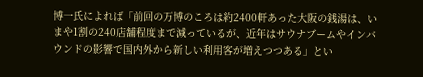博一氏によれば「前回の万博のころは約2400軒あった大阪の銭湯は、いまや1割の240店舗程度まで減っているが、近年はサウナブームやインバウンドの影響で国内外から新しい利用客が増えつつある」とい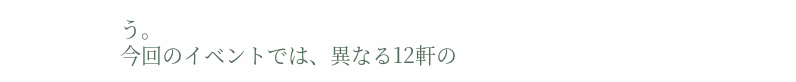う。
今回のイベントでは、異なる12軒の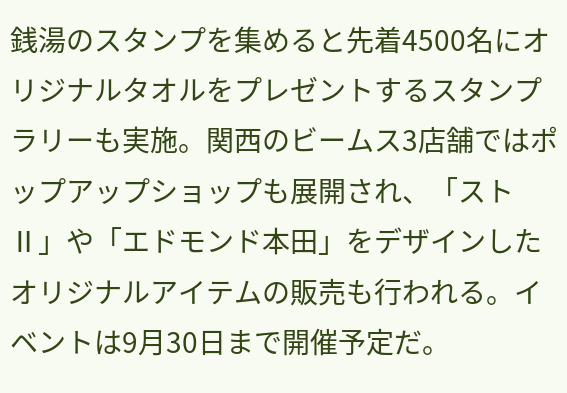銭湯のスタンプを集めると先着4500名にオリジナルタオルをプレゼントするスタンプラリーも実施。関西のビームス3店舗ではポップアップショップも展開され、「ストⅡ」や「エドモンド本田」をデザインしたオリジナルアイテムの販売も行われる。イベントは9月30日まで開催予定だ。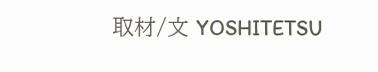取材/文 YOSHITETSU